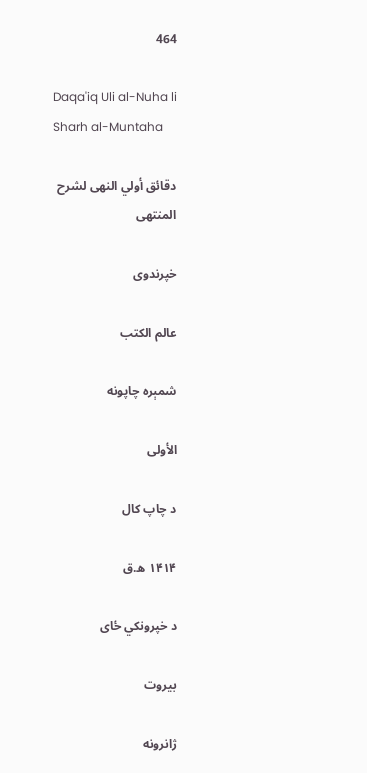464

Daqa'iq Uli al-Nuha li Sharh al-Muntaha

دقائق أولي النهى لشرح المنتهى

خپرندوی

عالم الكتب

شمېره چاپونه

الأولى

د چاپ کال

۱۴۱۴ ه.ق

د خپرونکي ځای

بيروت

ژانرونه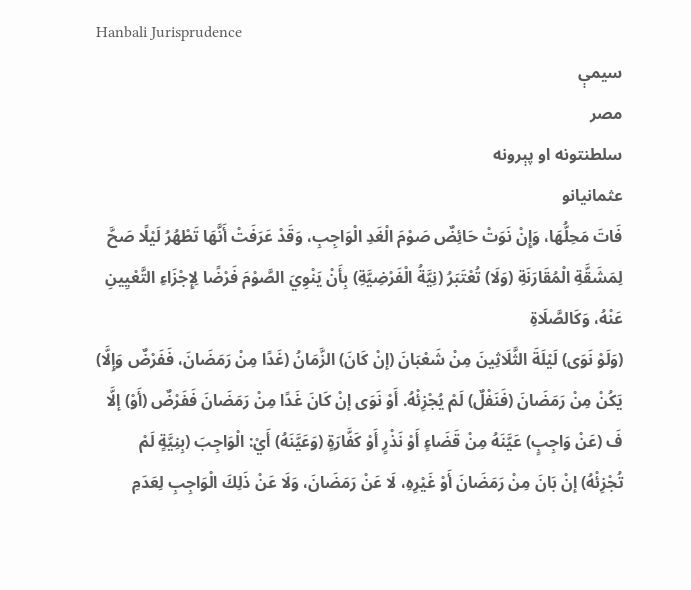Hanbali Jurisprudence
سیمې
مصر
سلطنتونه او پېرونه
عثمانيانو
فَاتَ مَحِلُّهَا، وَإِنْ نَوَتْ حَائِضٌ صَوْمَ الْغَدِ الْوَاجِبِ، وَقَدْ عَرَفَتْ أَنَّهَا تَطْهُرُ لَيْلًا صَحَّ لِمَشَقَّةِ الْمُقَارَنَةِ (وَلَا) تُعْتَبَرُ (نِيَّةُ الْفَرْضِيَّةِ) بِأَنْ يَنْوِيَ الصَّوْمَ فَرْضًا لِإِجْزَاءِ التَّعْيِينِ عَنْهُ، وَكَالصَّلَاةِ
(وَلَوْ نَوَى) لَيْلَةَ الثَّلَاثِينَ مِنْ شَعْبَانَ (إنْ كَانَ) الزَّمَانُ (غَدًا مِنْ رَمَضَانَ، فَفَرْضٌ وَإِلَّا) يَكُنْ مِنْ رَمَضَانَ (فَنَفْلٌ) لَمْ يُجْزِئْهُ. أَوْ نَوَى إنْ كَانَ غَدًا مِنْ رَمَضَانَ فَفَرْضٌ (أَوْ) إلَّا فَ (عَنْ وَاجِبٍ) عَيَّنَهُ مِنْ قَضَاءٍ أَوْ نَذْرٍ أَوْ كَفَّارَةٍ (وَعَيَّنَهُ) أَيْ: الْوَاجِبَ (بِنِيَّةٍ لَمْ تُجْزِئْهُ) إنْ بَانَ مِنْ رَمَضَانَ أَوْ غَيْرِهِ، لَا عَنْ رَمَضَانَ، وَلَا عَنْ ذَلِكَ الْوَاجِبِ لِعَدَمِ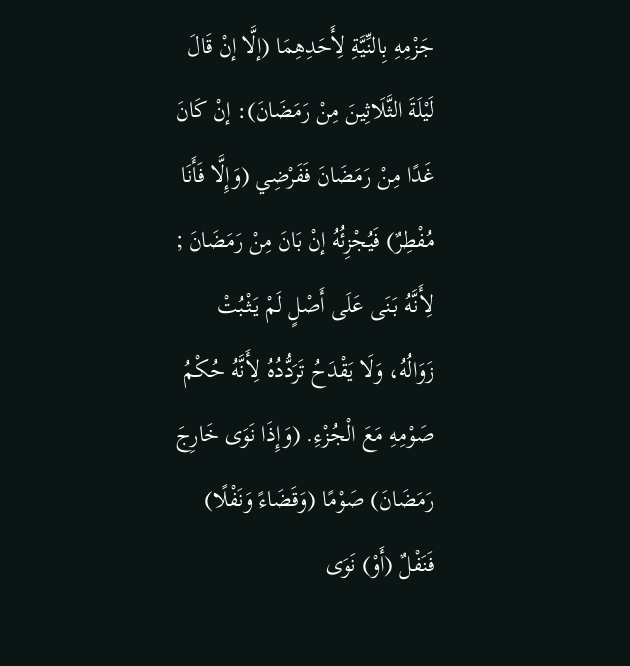جَزْمِهِ بِالنِّيَّةِ لِأَحَدِهِمَا (إلَّا إنْ قَالَ لَيْلَةَ الثَّلَاثِينَ مِنْ رَمَضَانَ): إنْ كَانَ غَدًا مِنْ رَمَضَانَ فَفَرْضِي (وَإِلَّا فَأَنَا مُفْطِرٌ) فَيُجْزِئُهُ إنْ بَانَ مِنْ رَمَضَانَ ; لِأَنَّهُ بَنَى عَلَى أَصْلٍ لَمْ يَثْبُتْ زَوَالُهُ، وَلَا يَقْدَحُ تَرَدُّدُهُ لِأَنَّهُ حُكْمُ صَوْمِهِ مَعَ الْجُزْءِ. (وَإِذَا نَوَى خَارِجَ رَمَضَانَ) صَوْمًا (وَقَضَاءً وَنَفْلًا) فَنَفْلٌ (أَوْ) نَوَى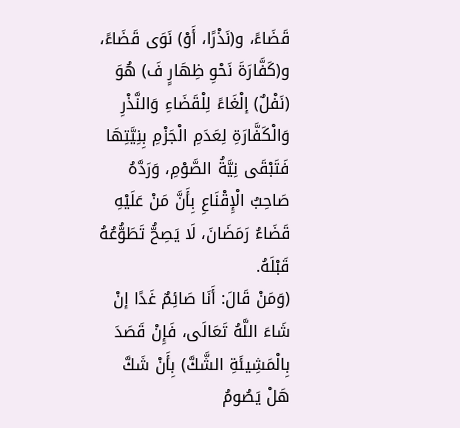قَضَاءً، و(نَذْرًا، أَوْ) نَوَى قَضَاءً، و(كَفَّارَةَ نَحْوِ ظِهَارٍ فَ) هُوَ (نَفْلٌ) إلْغَاءً لِلْقَضَاءِ وَالنَّذْرِ وَالْكَفَّارَةِ لِعَدَمِ الْجَزْمِ بِنِيَّتِهَا فَتَبْقَى نِيَّةُ الصَّوْمِ، وَرَدَّهُ صَاحِبُ الْإِقْنَاعِ بِأَنَّ مَنْ عَلَيْهِ قَضَاءُ رَمَضَانَ، لَا يَصِحُّ تَطَوُّعُهُ قَبْلَهُ.
(وَمَنْ قَالَ: أَنَا صَائِمٌ غَدًا إنْ شَاءَ اللَّهُ تَعَالَى، فَإِنْ قَصَدَ بِالْمَشِيئَةِ الشَّكَّ) بِأَنْ شَكَّ هَلْ يَصُومُ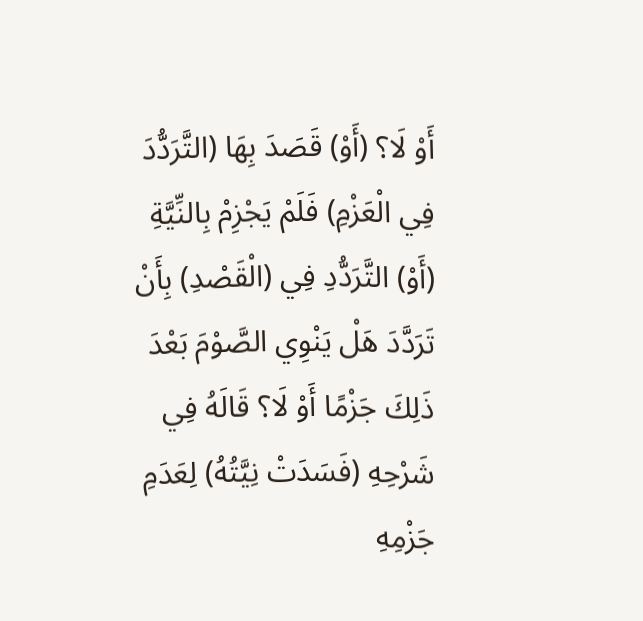أَوْ لَا؟ (أَوْ) قَصَدَ بِهَا (التَّرَدُّدَ فِي الْعَزْمِ) فَلَمْ يَجْزِمْ بِالنِّيَّةِ (أَوْ) التَّرَدُّدِ فِي (الْقَصْدِ) بِأَنْ تَرَدَّدَ هَلْ يَنْوِي الصَّوْمَ بَعْدَ ذَلِكَ جَزْمًا أَوْ لَا؟ قَالَهُ فِي شَرْحِهِ (فَسَدَتْ نِيَّتُهُ) لِعَدَمِ جَزْمِهِ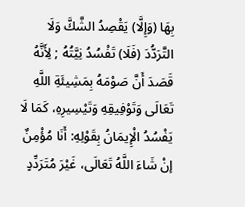بِهَا (وَإِلَّا) يَقْصِدُ الشَّكَّ وَلَا التَّرَدُّدَ (فَلَا) تَفْسُدُ نِيَّتُهُ ; لِأَنَّهُ قَصَدَ أَنَّ صَوْمَهُ بِمَشِيئَةِ اللَّهِ تَعَالَى وَتَوْفِيقِهِ وَتَيْسِيرِهِ، كَمَا لَا يَفْسُدُ الْإِيمَانُ بِقَوْلِهِ: أَنَا مُؤْمِنٌ إنْ شَاءَ اللَّهُ تَعَالَى، غَيْرَ مُتَرَدِّدٍ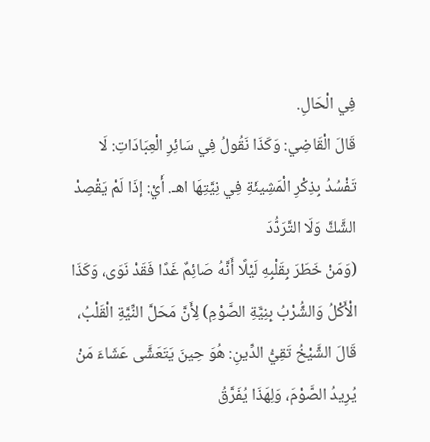فِي الْحَالِ.
قَالَ الْقَاضِي: وَكَذَا نَقُولُ فِي سَائِرِ الْعِبَادَاتِ: لَا تَفْسُدُ بِذِكْرِ الْمَشِيئَةِ فِي نِيَّتِهَا اهـ. أَيْ: إذَا لَمْ يَقْصِدْ الشَّكَّ وَلَا التَّرَدُّدَ
(وَمَنْ خَطَرَ بِقَلْبِهِ لَيْلًا أَنَّهُ صَائِمٌ غَدًا فَقَدْ نَوَى، وَكَذَا الْأَكْلُ وَالشُّرْبُ بِنِيَّةِ الصَّوْمِ) لِأَنَّ مَحَلَّ النِّيَّةِ الْقَلْبُ، قَالَ الشَّيْخُ تَقِيُّ الدِّينِ: هُوَ حِينَ يَتَعَشَّى عَشَاءَ مَنْ يُرِيدُ الصَّوْمَ، وَلِهَذَا يُفَرَّقُ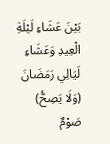بَيْنَ عَشَاءِ لَيْلَةِ الْعِيدِ وَعَشَاءِ لَيَالِي رَمَضَانَ
(وَلَا يَصِحُّ) صَوْمٌ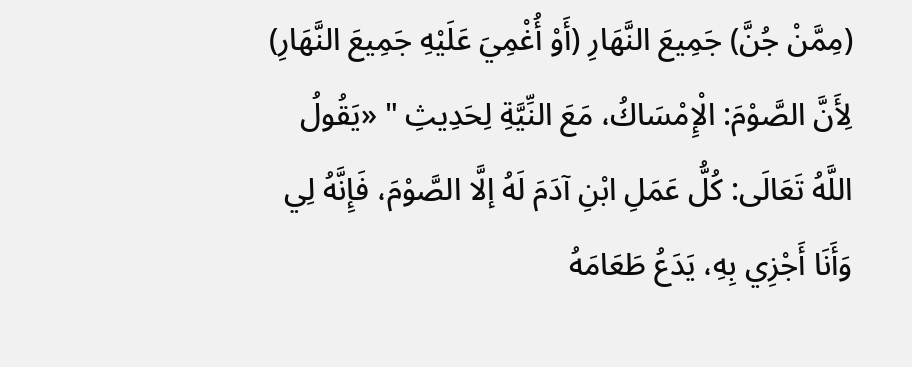(مِمَّنْ جُنَّ) جَمِيعَ النَّهَارِ (أَوْ أُغْمِيَ عَلَيْهِ جَمِيعَ النَّهَارِ) لِأَنَّ الصَّوْمَ: الْإِمْسَاكُ، مَعَ النِّيَّةِ لِحَدِيثِ " «يَقُولُ اللَّهُ تَعَالَى: كُلُّ عَمَلِ ابْنِ آدَمَ لَهُ إلَّا الصَّوْمَ، فَإِنَّهُ لِي وَأَنَا أَجْزِي بِهِ، يَدَعُ طَعَامَهُ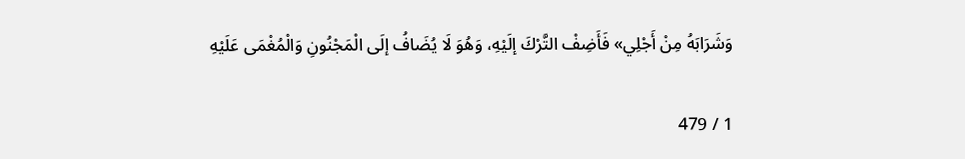وَشَرَابَهُ مِنْ أَجْلِي» فَأَضِفْ التَّرْكَ إلَيْهِ، وَهُوَ لَا يُضَافُ إلَى الْمَجْنُونِ وَالْمُغْمَى عَلَيْهِ

1 / 479